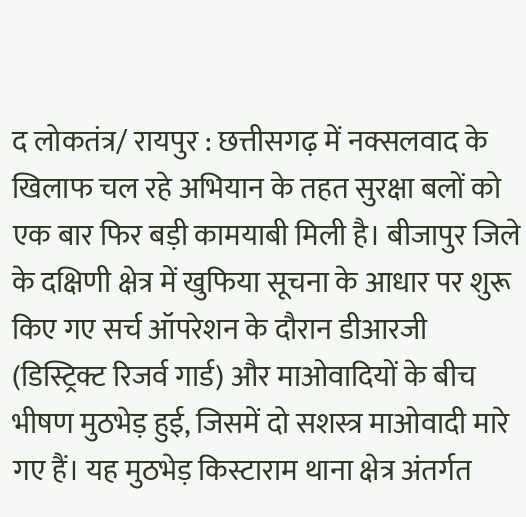द लोकतंत्र/ रायपुर : छत्तीसगढ़ में नक्सलवाद के खिलाफ चल रहे अभियान के तहत सुरक्षा बलों को एक बार फिर बड़ी कामयाबी मिली है। बीजापुर जिले के दक्षिणी क्षेत्र में खुफिया सूचना के आधार पर शुरू किए गए सर्च ऑपरेशन के दौरान डीआरजी (डिस्ट्रिक्ट रिजर्व गार्ड) और माओवादियों के बीच भीषण मुठभेड़ हुई, जिसमें दो सशस्त्र माओवादी मारे गए हैं। यह मुठभेड़ किस्टाराम थाना क्षेत्र अंतर्गत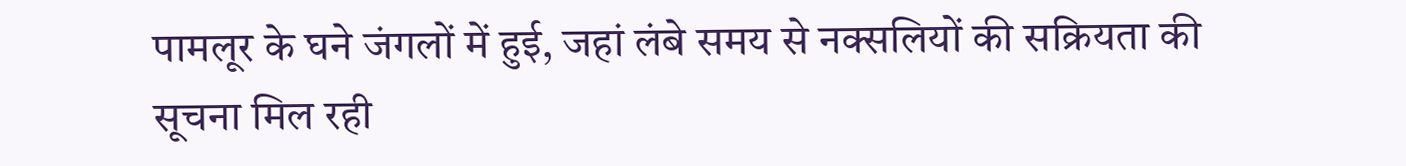पामलूर के घने जंगलों में हुई, जहां लंबे समय से नक्सलियों की सक्रियता की सूचना मिल रही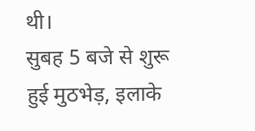थी।
सुबह 5 बजे से शुरू हुई मुठभेड़, इलाके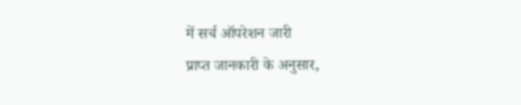में सर्च ऑपरेशन जारी
प्राप्त जानकारी के अनुसार,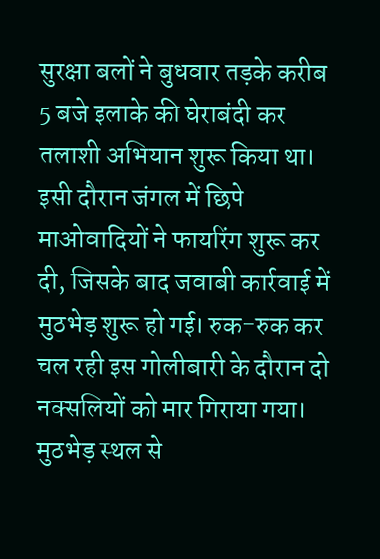सुरक्षा बलों ने बुधवार तड़के करीब 5 बजे इलाके की घेराबंदी कर तलाशी अभियान शुरू किया था। इसी दौरान जंगल में छिपे माओवादियों ने फायरिंग शुरू कर दी, जिसके बाद जवाबी कार्रवाई में मुठभेड़ शुरू हो गई। रुक-रुक कर चल रही इस गोलीबारी के दौरान दो नक्सलियों को मार गिराया गया। मुठभेड़ स्थल से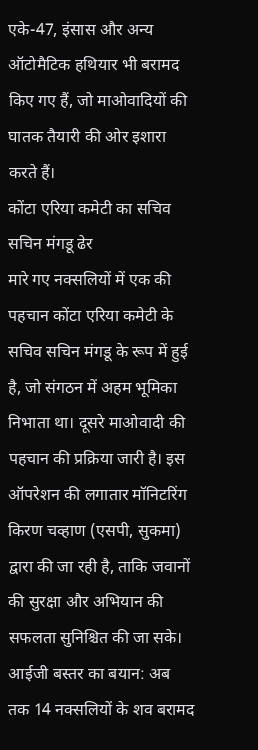एके-47, इंसास और अन्य ऑटोमैटिक हथियार भी बरामद किए गए हैं, जो माओवादियों की घातक तैयारी की ओर इशारा करते हैं।
कोंटा एरिया कमेटी का सचिव सचिन मंगडू ढेर
मारे गए नक्सलियों में एक की पहचान कोंटा एरिया कमेटी के सचिव सचिन मंगडू के रूप में हुई है, जो संगठन में अहम भूमिका निभाता था। दूसरे माओवादी की पहचान की प्रक्रिया जारी है। इस ऑपरेशन की लगातार मॉनिटरिंग किरण चव्हाण (एसपी, सुकमा) द्वारा की जा रही है, ताकि जवानों की सुरक्षा और अभियान की सफलता सुनिश्चित की जा सके।
आईजी बस्तर का बयान: अब तक 14 नक्सलियों के शव बरामद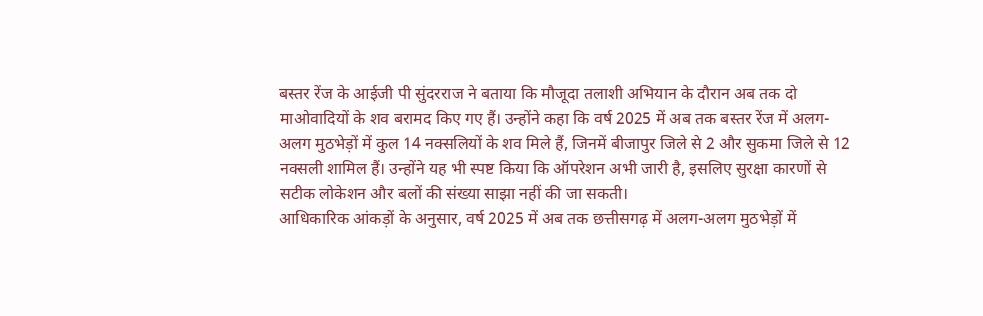बस्तर रेंज के आईजी पी सुंदरराज ने बताया कि मौजूदा तलाशी अभियान के दौरान अब तक दो माओवादियों के शव बरामद किए गए हैं। उन्होंने कहा कि वर्ष 2025 में अब तक बस्तर रेंज में अलग-अलग मुठभेड़ों में कुल 14 नक्सलियों के शव मिले हैं, जिनमें बीजापुर जिले से 2 और सुकमा जिले से 12 नक्सली शामिल हैं। उन्होंने यह भी स्पष्ट किया कि ऑपरेशन अभी जारी है, इसलिए सुरक्षा कारणों से सटीक लोकेशन और बलों की संख्या साझा नहीं की जा सकती।
आधिकारिक आंकड़ों के अनुसार, वर्ष 2025 में अब तक छत्तीसगढ़ में अलग-अलग मुठभेड़ों में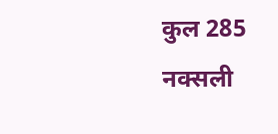कुल 285 नक्सली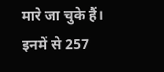मारे जा चुके हैं। इनमें से 257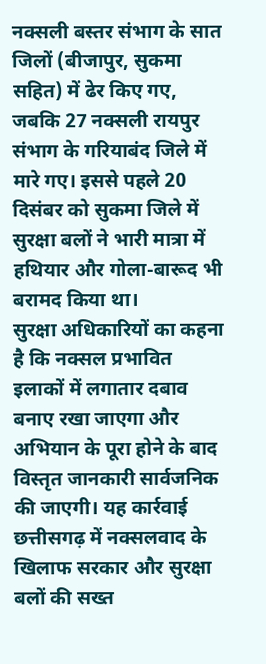नक्सली बस्तर संभाग के सात जिलों (बीजापुर, सुकमा सहित) में ढेर किए गए, जबकि 27 नक्सली रायपुर संभाग के गरियाबंद जिले में मारे गए। इससे पहले 20 दिसंबर को सुकमा जिले में सुरक्षा बलों ने भारी मात्रा में हथियार और गोला-बारूद भी बरामद किया था।
सुरक्षा अधिकारियों का कहना है कि नक्सल प्रभावित इलाकों में लगातार दबाव बनाए रखा जाएगा और अभियान के पूरा होने के बाद विस्तृत जानकारी सार्वजनिक की जाएगी। यह कार्रवाई छत्तीसगढ़ में नक्सलवाद के खिलाफ सरकार और सुरक्षा बलों की सख्त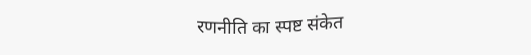रणनीति का स्पष्ट संकेत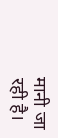मानी जा रही है।